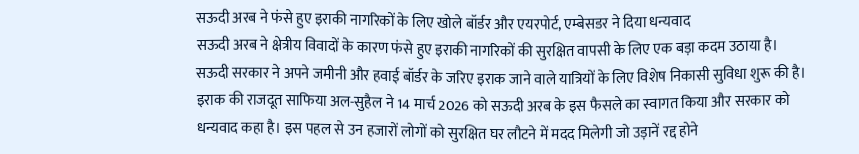सऊदी अरब ने फंसे हुए इराकी नागरिकों के लिए खोले बॉर्डर और एयरपोर्ट, एम्बेसडर ने दिया धन्यवाद
सऊदी अरब ने क्षेत्रीय विवादों के कारण फंसे हुए इराकी नागरिकों की सुरक्षित वापसी के लिए एक बड़ा कदम उठाया है। सऊदी सरकार ने अपने जमीनी और हवाई बॉर्डर के जरिए इराक जाने वाले यात्रियों के लिए विशेष निकासी सुविधा शुरू की है। इराक की राजदूत साफिया अल-सुहैल ने 14 मार्च 2026 को सऊदी अरब के इस फैसले का स्वागत किया और सरकार को धन्यवाद कहा है। इस पहल से उन हजारों लोगों को सुरक्षित घर लौटने में मदद मिलेगी जो उड़ानें रद्द होने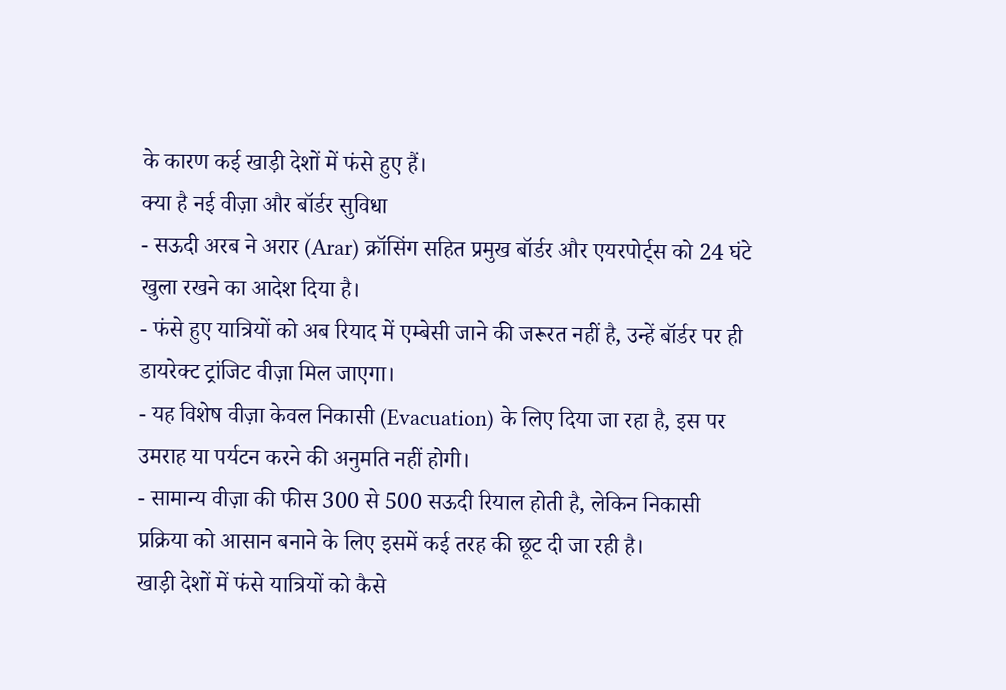के कारण कई खाड़ी देशों में फंसे हुए हैं।
क्या है नई वीज़ा और बॉर्डर सुविधा
- सऊदी अरब ने अरार (Arar) क्रॉसिंग सहित प्रमुख बॉर्डर और एयरपोर्ट्स को 24 घंटे खुला रखने का आदेश दिया है।
- फंसे हुए यात्रियों को अब रियाद में एम्बेसी जाने की जरूरत नहीं है, उन्हें बॉर्डर पर ही डायरेक्ट ट्रांजिट वीज़ा मिल जाएगा।
- यह विशेष वीज़ा केवल निकासी (Evacuation) के लिए दिया जा रहा है, इस पर उमराह या पर्यटन करने की अनुमति नहीं होगी।
- सामान्य वीज़ा की फीस 300 से 500 सऊदी रियाल होती है, लेकिन निकासी प्रक्रिया को आसान बनाने के लिए इसमें कई तरह की छूट दी जा रही है।
खाड़ी देशों में फंसे यात्रियों को कैसे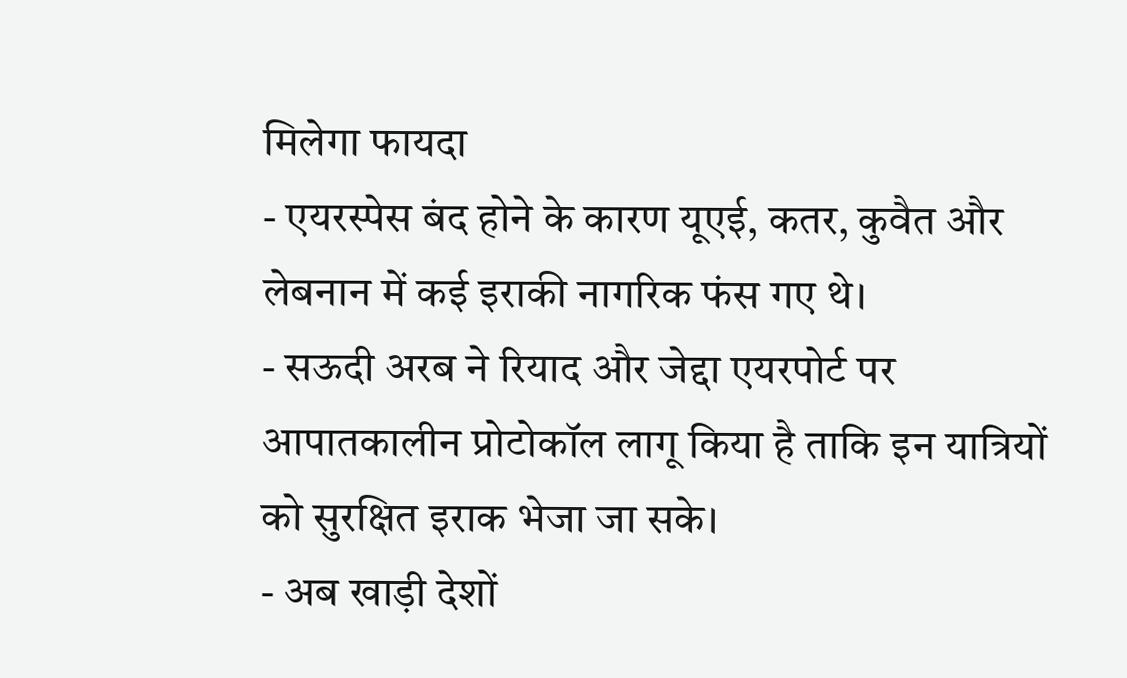मिलेगा फायदा
- एयरस्पेस बंद होने के कारण यूएई, कतर, कुवैत और लेबनान में कई इराकी नागरिक फंस गए थे।
- सऊदी अरब ने रियाद और जेद्दा एयरपोर्ट पर आपातकालीन प्रोटोकॉल लागू किया है ताकि इन यात्रियों को सुरक्षित इराक भेजा जा सके।
- अब खाड़ी देशों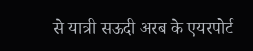से यात्री सऊदी अरब के एयरपोर्ट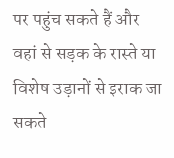पर पहुंच सकते हैं और वहां से सड़क के रास्ते या विशेष उड़ानों से इराक जा सकते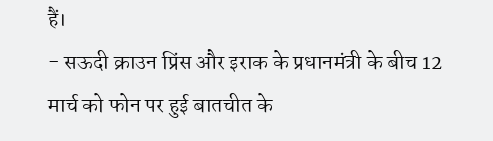हैं।
- सऊदी क्राउन प्रिंस और इराक के प्रधानमंत्री के बीच 12 मार्च को फोन पर हुई बातचीत के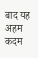बाद यह अहम कदम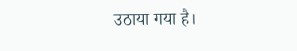उठाया गया है।